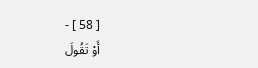[ 58 ] -
أَوْ تَقُولَ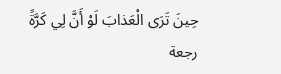حِينَ تَرَى الْعَذابَ لَوْ أَنَّ لِي كَرَّةً
رجعة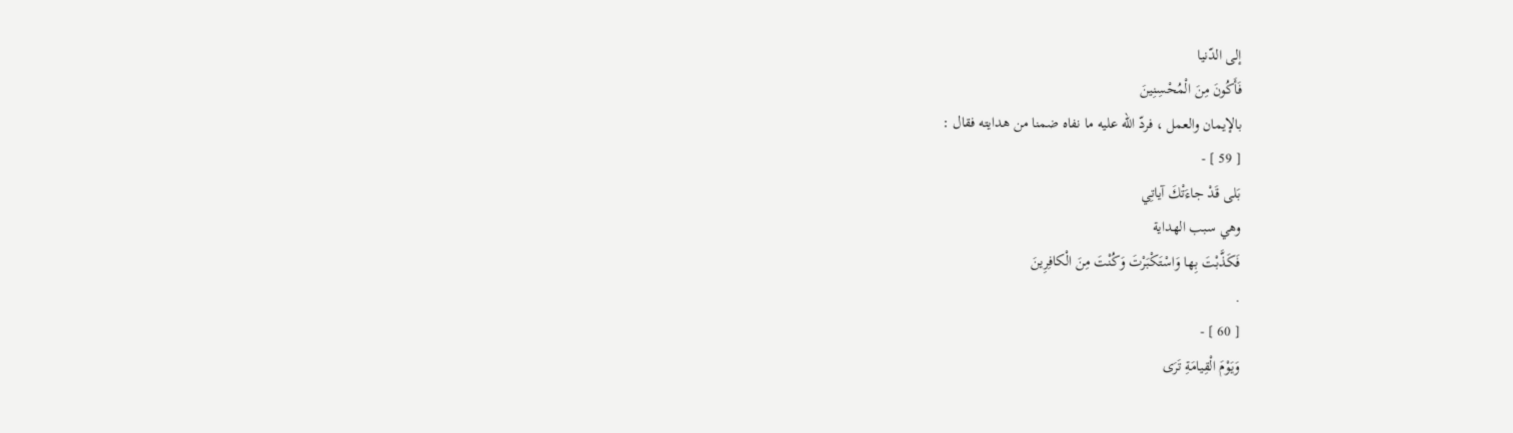إلى الدّنيا
فَأَكُونَ مِنَ الْمُحْسِنِينَ
بالإيمان والعمل ، فردّ اللّه عليه ما نفاه ضمنا من هدايته فقال :
[ 59 ] -
بَلى قَدْ جاءَتْكَ آياتِي
وهي سبب الهداية
فَكَذَّبْتَ بِها وَاسْتَكْبَرْتَ وَكُنْتَ مِنَ الْكافِرِينَ
.
[ 60 ] -
وَيَوْمَ الْقِيامَةِ تَرَى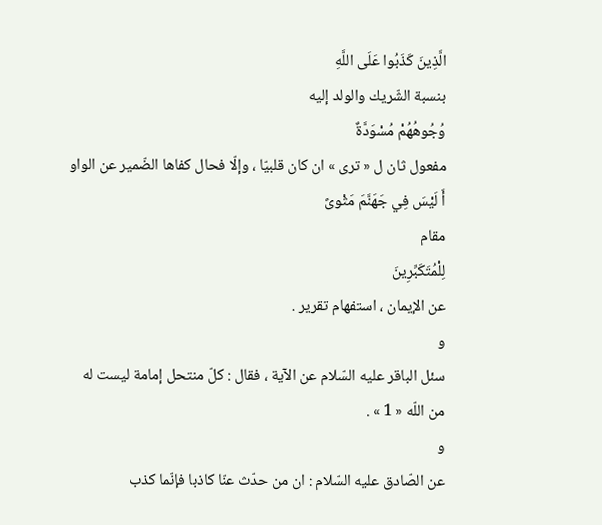الَّذِينَ كَذَبُوا عَلَى اللَّهِ
بنسبة الشّريك والولد إليه
وُجُوهُهُمْ مُسْوَدَّةٌ
مفعول ثان ل « ترى » ان كان قلبيّا ، وإلّا فحال كفاها الضّمير عن الواو
أَ لَيْسَ فِي جَهَنَّمَ مَثْوىً
مقام
لِلْمُتَكَبِّرِينَ
عن الإيمان ، استفهام تقرير .
و
سئل الباقر عليه السّلام عن الآية ، فقال : كلّ منتحل إمامة ليست له من اللّه « 1 » .
و
عن الصّادق عليه السّلام : ان من حدّث عنّا كاذبا فإنّما كذب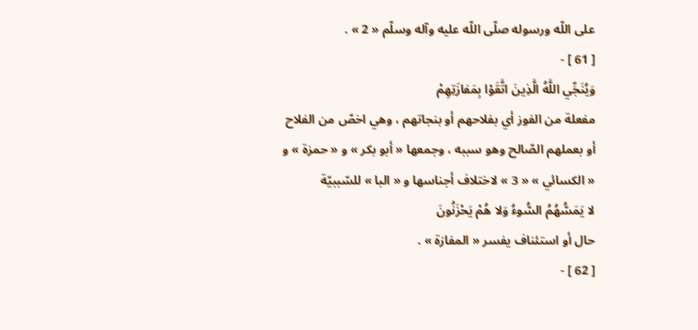على اللّه ورسوله صلّى اللّه عليه وآله وسلّم « 2 » .
[ 61 ] -
وَيُنَجِّي اللَّهُ الَّذِينَ اتَّقَوْا بِمَفازَتِهِمْ
مفعلة من الفوز أي بفلاحهم أو بنجاتهم ، وهي اخصّ من الفلاح أو بعملهم الصّالح وهو سببه ، وجمعها « أبو بكر » و « حمزة » و « الكسائي » « 3 » لاختلاف أجناسها و « البا » للسّببيّة
لا يَمَسُّهُمُ السُّوءُ وَلا هُمْ يَحْزَنُونَ
حال أو استئناف يفسر « المفازة » .
[ 62 ] -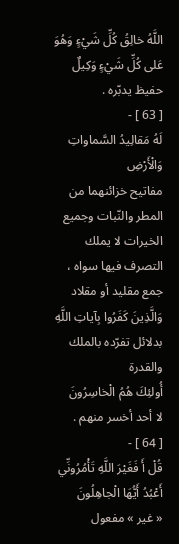اللَّهُ خالِقُ كُلِّ شَيْءٍ وَهُوَ عَلى كُلِّ شَيْءٍ وَكِيلٌ
حفيظ يدبّره .
[ 63 ] -
لَهُ مَقالِيدُ السَّماواتِ وَالْأَرْضِ
مفاتيح خزائنهما من المطر والنّبات وجميع الخيرات لا يملك التصرف فيها سواه ، جمع مقليد أو مقلاد
وَالَّذِينَ كَفَرُوا بِآياتِ اللَّهِ
بدلائل تفرّده بالملك والقدرة
أُولئِكَ هُمُ الْخاسِرُونَ
لا أحد أخسر منهم .
[ 64 ] -
قُلْ أَ فَغَيْرَ اللَّهِ تَأْمُرُونِّي أَعْبُدُ أَيُّهَا الْجاهِلُونَ
« غير » مفعول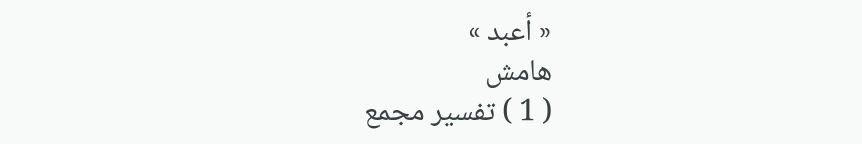« أعبد »
هامش
( 1 ) تفسير مجمع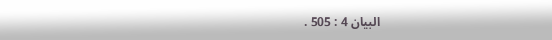البيان 4 : 505 .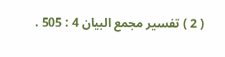( 2 ) تفسير مجمع البيان 4 : 505 .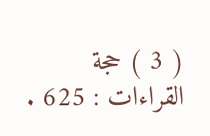( 3 ) حجة القراءات : 625 .